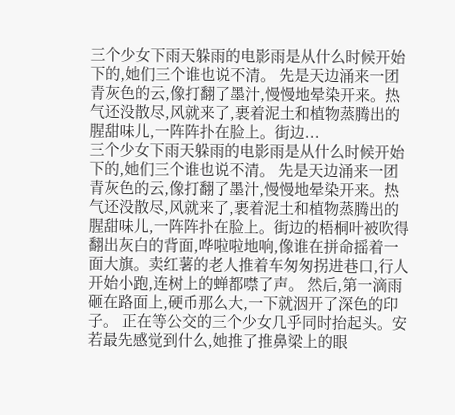三个少女下雨天躲雨的电影雨是从什么时候开始下的,她们三个谁也说不清。 先是天边涌来一团青灰色的云,像打翻了墨汁,慢慢地晕染开来。热气还没散尽,风就来了,裹着泥土和植物蒸腾出的腥甜味儿,一阵阵扑在脸上。街边...
三个少女下雨天躲雨的电影雨是从什么时候开始下的,她们三个谁也说不清。 先是天边涌来一团青灰色的云,像打翻了墨汁,慢慢地晕染开来。热气还没散尽,风就来了,裹着泥土和植物蒸腾出的腥甜味儿,一阵阵扑在脸上。街边的梧桐叶被吹得翻出灰白的背面,哗啦啦地响,像谁在拼命摇着一面大旗。卖红薯的老人推着车匆匆拐进巷口,行人开始小跑,连树上的蝉都噤了声。 然后,第一滴雨砸在路面上,硬币那么大,一下就洇开了深色的印子。 正在等公交的三个少女几乎同时抬起头。安若最先感觉到什么,她推了推鼻梁上的眼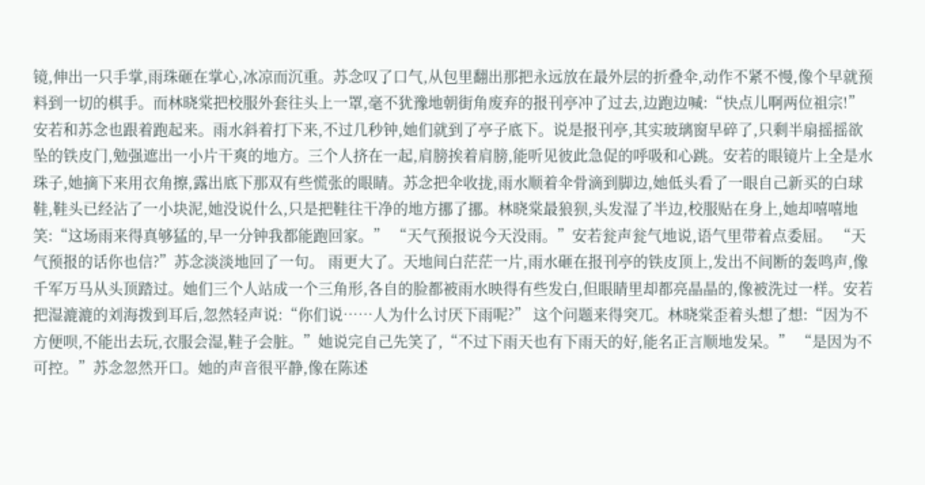镜,伸出一只手掌,雨珠砸在掌心,冰凉而沉重。苏念叹了口气,从包里翻出那把永远放在最外层的折叠伞,动作不紧不慢,像个早就预料到一切的棋手。而林晓棠把校服外套往头上一罩,毫不犹豫地朝街角废弃的报刊亭冲了过去,边跑边喊:“快点儿啊两位祖宗!” 安若和苏念也跟着跑起来。雨水斜着打下来,不过几秒钟,她们就到了亭子底下。说是报刊亭,其实玻璃窗早碎了,只剩半扇摇摇欲坠的铁皮门,勉强遮出一小片干爽的地方。三个人挤在一起,肩膀挨着肩膀,能听见彼此急促的呼吸和心跳。安若的眼镜片上全是水珠子,她摘下来用衣角擦,露出底下那双有些慌张的眼睛。苏念把伞收拢,雨水顺着伞骨滴到脚边,她低头看了一眼自己新买的白球鞋,鞋头已经沾了一小块泥,她没说什么,只是把鞋往干净的地方挪了挪。林晓棠最狼狈,头发湿了半边,校服贴在身上,她却嘻嘻地笑:“这场雨来得真够猛的,早一分钟我都能跑回家。” “天气预报说今天没雨。”安若瓮声瓮气地说,语气里带着点委屈。 “天气预报的话你也信?”苏念淡淡地回了一句。 雨更大了。天地间白茫茫一片,雨水砸在报刊亭的铁皮顶上,发出不间断的轰鸣声,像千军万马从头顶踏过。她们三个人站成一个三角形,各自的脸都被雨水映得有些发白,但眼睛里却都亮晶晶的,像被洗过一样。安若把湿漉漉的刘海拨到耳后,忽然轻声说:“你们说……人为什么讨厌下雨呢?” 这个问题来得突兀。林晓棠歪着头想了想:“因为不方便呗,不能出去玩,衣服会湿,鞋子会脏。”她说完自己先笑了,“不过下雨天也有下雨天的好,能名正言顺地发呆。” “是因为不可控。”苏念忽然开口。她的声音很平静,像在陈述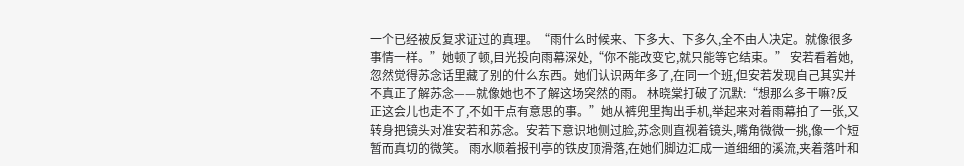一个已经被反复求证过的真理。“雨什么时候来、下多大、下多久,全不由人决定。就像很多事情一样。”她顿了顿,目光投向雨幕深处,“你不能改变它,就只能等它结束。” 安若看着她,忽然觉得苏念话里藏了别的什么东西。她们认识两年多了,在同一个班,但安若发现自己其实并不真正了解苏念——就像她也不了解这场突然的雨。 林晓棠打破了沉默:“想那么多干嘛?反正这会儿也走不了,不如干点有意思的事。”她从裤兜里掏出手机,举起来对着雨幕拍了一张,又转身把镜头对准安若和苏念。安若下意识地侧过脸,苏念则直视着镜头,嘴角微微一挑,像一个短暂而真切的微笑。 雨水顺着报刊亭的铁皮顶滑落,在她们脚边汇成一道细细的溪流,夹着落叶和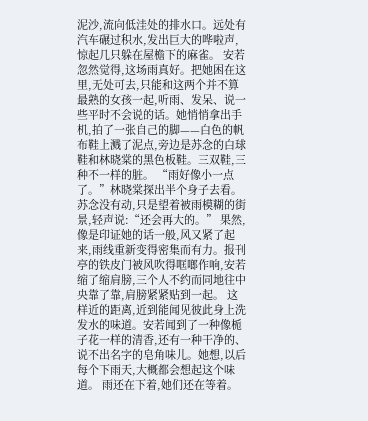泥沙,流向低洼处的排水口。远处有汽车碾过积水,发出巨大的哗啦声,惊起几只躲在屋檐下的麻雀。 安若忽然觉得,这场雨真好。把她困在这里,无处可去,只能和这两个并不算最熟的女孩一起,听雨、发呆、说一些平时不会说的话。她悄悄拿出手机,拍了一张自己的脚——白色的帆布鞋上溅了泥点,旁边是苏念的白球鞋和林晓棠的黑色板鞋。三双鞋,三种不一样的脏。 “雨好像小一点了。”林晓棠探出半个身子去看。 苏念没有动,只是望着被雨模糊的街景,轻声说:“还会再大的。” 果然,像是印证她的话一般,风又紧了起来,雨线重新变得密集而有力。报刊亭的铁皮门被风吹得哐啷作响,安若缩了缩肩膀,三个人不约而同地往中央靠了靠,肩膀紧紧贴到一起。 这样近的距离,近到能闻见彼此身上洗发水的味道。安若闻到了一种像栀子花一样的清香,还有一种干净的、说不出名字的皂角味儿。她想,以后每个下雨天,大概都会想起这个味道。 雨还在下着,她们还在等着。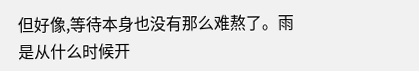但好像,等待本身也没有那么难熬了。雨是从什么时候开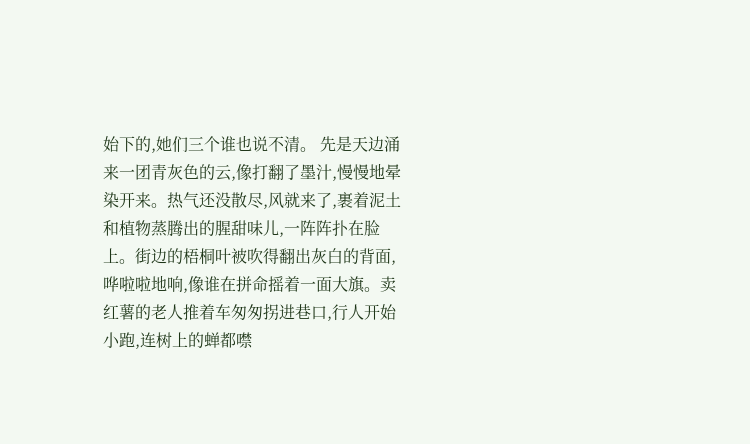始下的,她们三个谁也说不清。 先是天边涌来一团青灰色的云,像打翻了墨汁,慢慢地晕染开来。热气还没散尽,风就来了,裹着泥土和植物蒸腾出的腥甜味儿,一阵阵扑在脸上。街边的梧桐叶被吹得翻出灰白的背面,哗啦啦地响,像谁在拼命摇着一面大旗。卖红薯的老人推着车匆匆拐进巷口,行人开始小跑,连树上的蝉都噤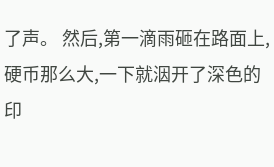了声。 然后,第一滴雨砸在路面上,硬币那么大,一下就洇开了深色的印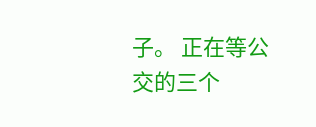子。 正在等公交的三个